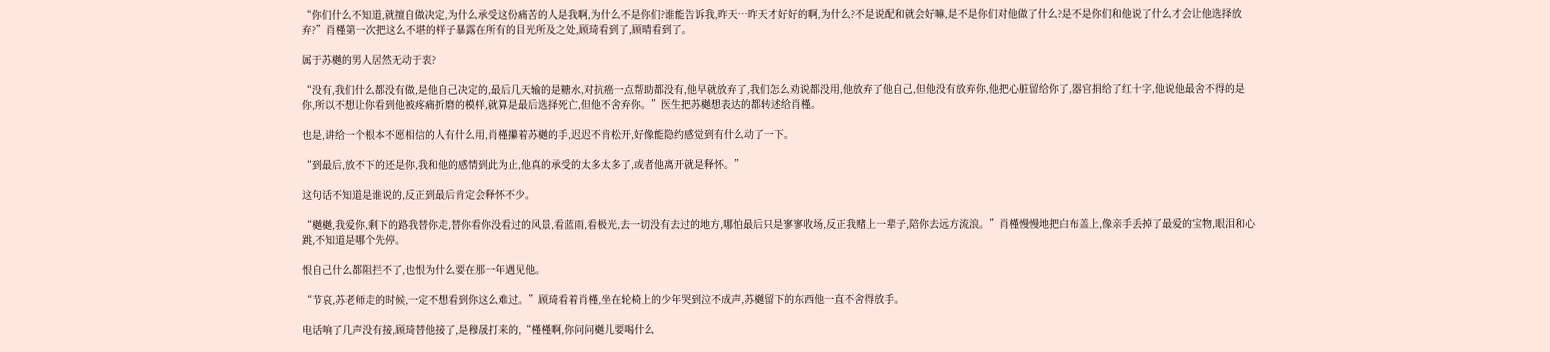“你们什么不知道,就擅自做决定,为什么承受这份痛苦的人是我啊,为什么不是你们?谁能告诉我,昨天…昨天才好好的啊,为什么?不是说配和就会好嘛,是不是你们对他做了什么?是不是你们和他说了什么才会让他选择放弃?”肖槿第一次把这么不堪的样子暴露在所有的目光所及之处,顾琦看到了,顾晴看到了。

属于苏樾的男人居然无动于衷?

“没有,我们什么都没有做,是他自己决定的,最后几天输的是糖水,对抗癌一点帮助都没有,他早就放弃了,我们怎么劝说都没用,他放弃了他自己,但他没有放弃你,他把心脏留给你了,器官捐给了红十字,他说他最舍不得的是你,所以不想让你看到他被疼痛折磨的模样,就算是最后选择死亡,但他不舍弃你。”医生把苏樾想表达的都转述给肖槿。

也是,讲给一个根本不愿相信的人有什么用,肖槿攥着苏樾的手,迟迟不肯松开,好像能隐约感觉到有什么动了一下。

“到最后,放不下的还是你,我和他的感情到此为止,他真的承受的太多太多了,或者他离开就是释怀。”

这句话不知道是谁说的,反正到最后肯定会释怀不少。

“樾樾,我爱你,剩下的路我替你走,替你看你没看过的风景,看蓝雨,看极光,去一切没有去过的地方,哪怕最后只是寥寥收场,反正我赌上一辈子,陪你去远方流浪。”肖槿慢慢地把白布盖上,像亲手丢掉了最爱的宝物,眼泪和心跳,不知道是哪个先停。

恨自己什么都阻拦不了,也恨为什么要在那一年遇见他。

“节哀,苏老师走的时候,一定不想看到你这么难过。”顾琦看着肖槿,坐在轮椅上的少年哭到泣不成声,苏樾留下的东西他一直不舍得放手。

电话响了几声没有接,顾琦替他接了,是穆晟打来的,“槿槿啊,你问问樾儿要喝什么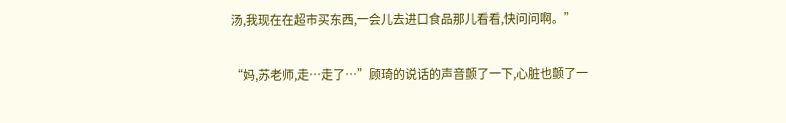汤,我现在在超市买东西,一会儿去进口食品那儿看看,快问问啊。”

“妈,苏老师,走…走了…”顾琦的说话的声音颤了一下,心脏也颤了一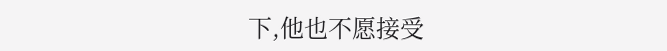下,他也不愿接受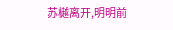苏樾离开,明明前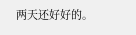两天还好好的。